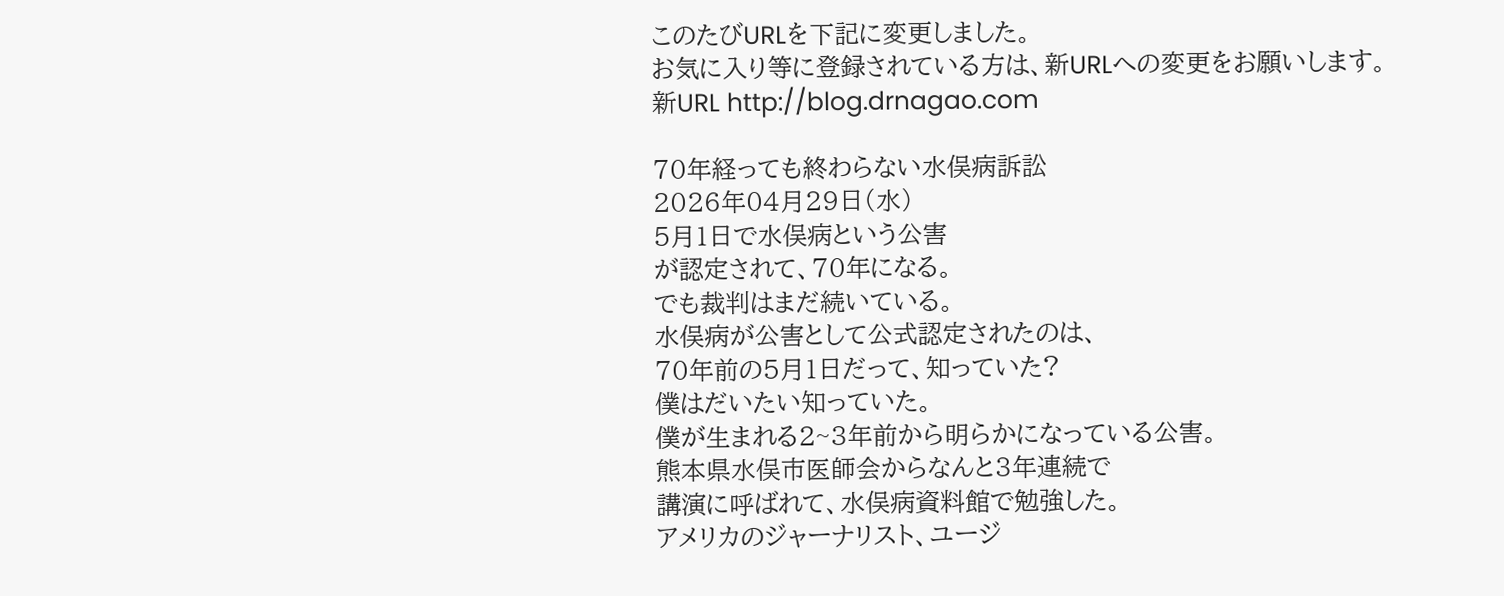このたびURLを下記に変更しました。
お気に入り等に登録されている方は、新URLへの変更をお願いします。
新URL http://blog.drnagao.com

70年経っても終わらない水俣病訴訟
2026年04月29日(水)
5月1日で水俣病という公害
が認定されて、70年になる。
でも裁判はまだ続いている。
水俣病が公害として公式認定されたのは、
70年前の5月1日だって、知っていた?
僕はだいたい知っていた。
僕が生まれる2~3年前から明らかになっている公害。
熊本県水俣市医師会からなんと3年連続で
講演に呼ばれて、水俣病資料館で勉強した。
アメリカのジャーナリスト、ユージ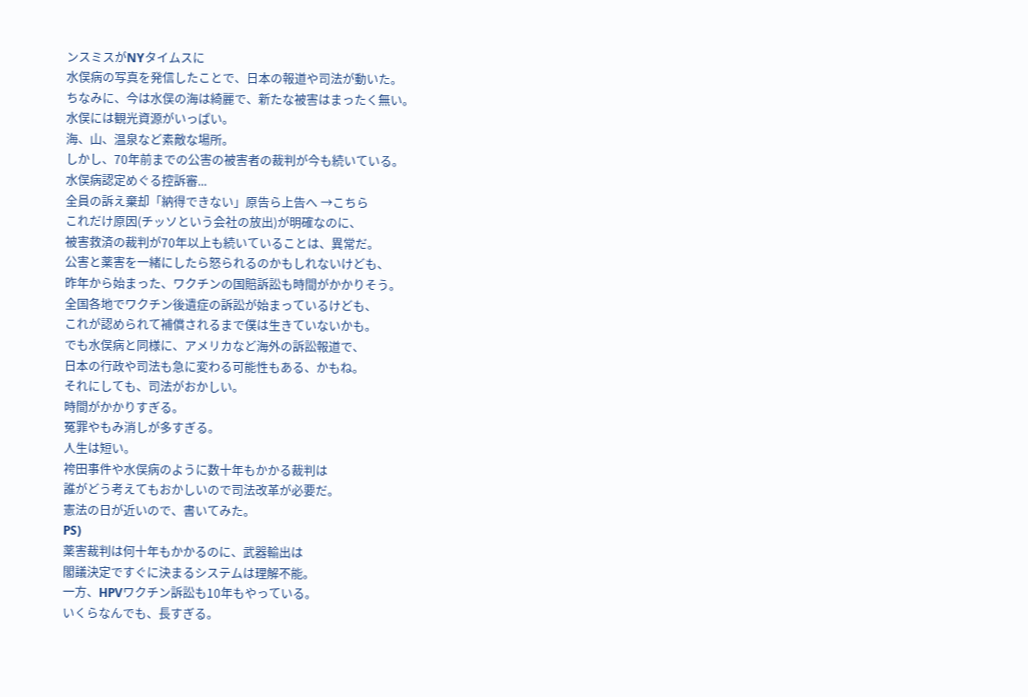ンスミスがNYタイムスに
水俣病の写真を発信したことで、日本の報道や司法が動いた。
ちなみに、今は水俣の海は綺麗で、新たな被害はまったく無い。
水俣には観光資源がいっぱい。
海、山、温泉など素敵な場所。
しかし、70年前までの公害の被害者の裁判が今も続いている。
水俣病認定めぐる控訴審...
全員の訴え棄却「納得できない」原告ら上告へ →こちら
これだけ原因(チッソという会社の放出)が明確なのに、
被害救済の裁判が70年以上も続いていることは、異常だ。
公害と薬害を一緒にしたら怒られるのかもしれないけども、
昨年から始まった、ワクチンの国賠訴訟も時間がかかりそう。
全国各地でワクチン後遺症の訴訟が始まっているけども、
これが認められて補償されるまで僕は生きていないかも。
でも水俣病と同様に、アメリカなど海外の訴訟報道で、
日本の行政や司法も急に変わる可能性もある、かもね。
それにしても、司法がおかしい。
時間がかかりすぎる。
冤罪やもみ消しが多すぎる。
人生は短い。
袴田事件や水俣病のように数十年もかかる裁判は
誰がどう考えてもおかしいので司法改革が必要だ。
憲法の日が近いので、書いてみた。
PS)
薬害裁判は何十年もかかるのに、武器輸出は
閣議決定ですぐに決まるシステムは理解不能。
一方、HPVワクチン訴訟も10年もやっている。
いくらなんでも、長すぎる。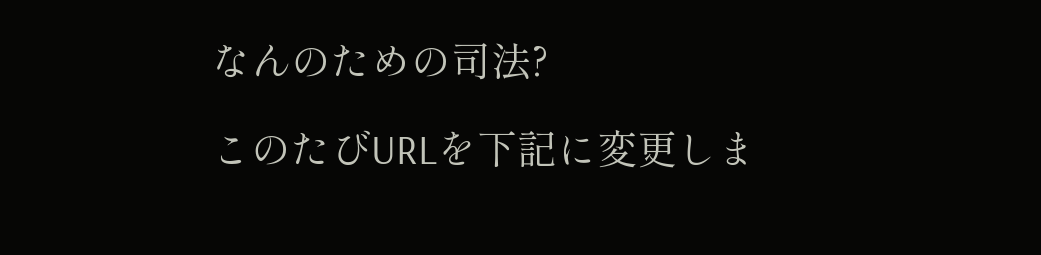なんのための司法?

このたびURLを下記に変更しま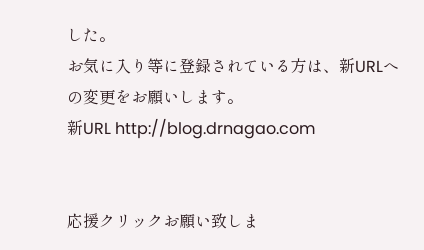した。
お気に入り等に登録されている方は、新URLへの変更をお願いします。
新URL http://blog.drnagao.com


応援クリックお願い致しま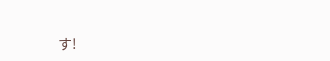す!